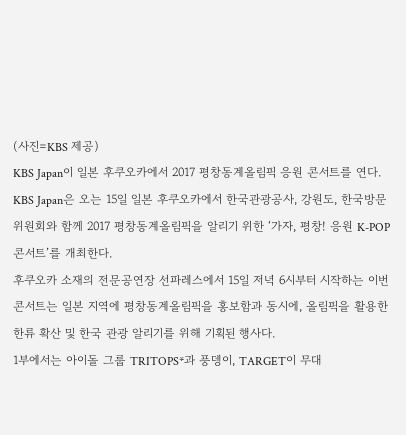(사진=KBS 제공)
KBS Japan이 일본 후쿠오카에서 2017 평창동계올림픽 응원 콘서트를 연다.
KBS Japan은 오는 15일 일본 후쿠오카에서 한국관광공사, 강원도, 한국방문위원회와 함께 2017 평창동계올림픽을 알리기 위한 ‘가자, 평창! 응원 K-POP 콘서트’를 개최한다.
후쿠오카 소재의 전문공연장 선파레스에서 15일 저녁 6시부터 시작하는 이번 콘서트는 일본 지역에 평창동계올림픽을 홍보함과 동시에, 올림픽을 활용한 한류 확산 및 한국 관광 알리기를 위해 기획된 행사다.
1부에서는 아이돌 그룹 TRITOPS*과 풍뎅이, TARGET이 무대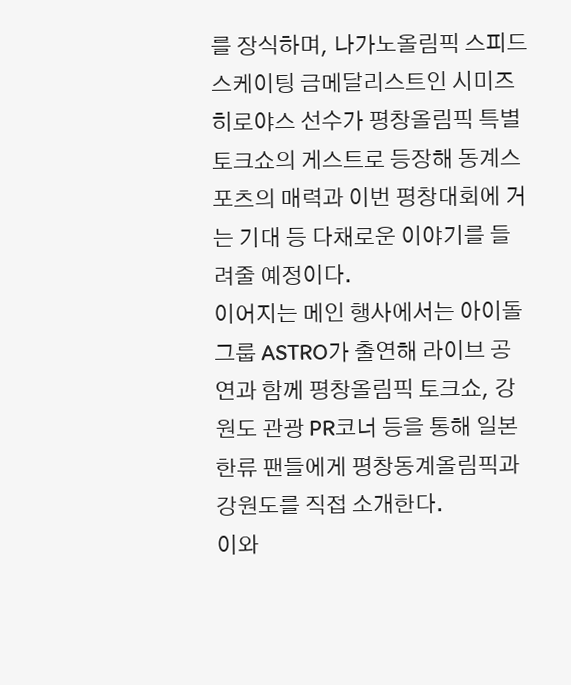를 장식하며, 나가노올림픽 스피드스케이팅 금메달리스트인 시미즈 히로야스 선수가 평창올림픽 특별 토크쇼의 게스트로 등장해 동계스포츠의 매력과 이번 평창대회에 거는 기대 등 다채로운 이야기를 들려줄 예정이다.
이어지는 메인 행사에서는 아이돌 그룹 ASTRO가 출연해 라이브 공연과 함께 평창올림픽 토크쇼, 강원도 관광 PR코너 등을 통해 일본 한류 팬들에게 평창동계올림픽과 강원도를 직접 소개한다.
이와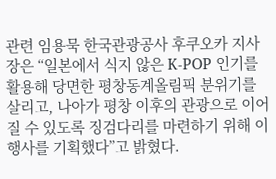관련 임용묵 한국관광공사 후쿠오카 지사장은 “일본에서 식지 않은 K-POP 인기를 활용해 당면한 평창동계올림픽 분위기를 살리고, 나아가 평창 이후의 관광으로 이어질 수 있도록 징검다리를 마련하기 위해 이 행사를 기획했다”고 밝혔다.